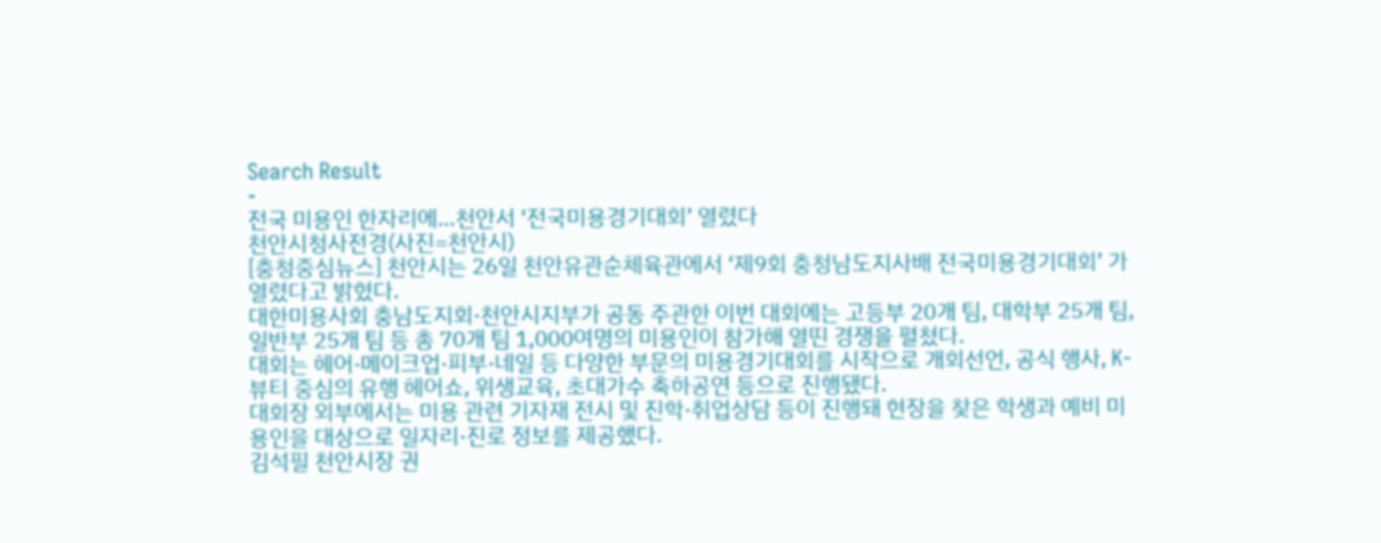Search Result
-
전국 미용인 한자리에…천안서 ‘전국미용경기대회’ 열렸다
천안시청사전경(사진=천안시)
[충청중심뉴스] 천안시는 26일 천안유관순체육관에서 ‘제9회 충청남도지사배 전국미용경기대회’ 가 열렸다고 밝혔다.
대한미용사회 충남도지회·천안시지부가 공동 주관한 이번 대회에는 고등부 20개 팀, 대학부 25개 팀, 일반부 25개 팀 등 총 70개 팀 1,000여명의 미용인이 참가해 열띤 경쟁을 펼쳤다.
대회는 헤어·메이크업·피부·네일 등 다양한 부문의 미용경기대회를 시작으로 개회선언, 공식 행사, K-뷰티 중심의 유행 헤어쇼, 위생교육, 초대가수 축하공연 등으로 진행됐다.
대회장 외부에서는 미용 관련 기자재 전시 및 진학·취업상담 등이 진행돼 현장을 찾은 학생과 예비 미용인을 대상으로 일자리·진로 정보를 제공했다.
김석필 천안시장 권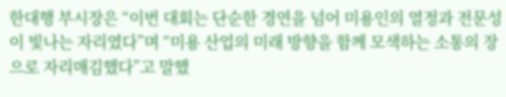한대행 부시장은 “이번 대회는 단순한 경연을 넘어 미용인의 열정과 전문성이 빛나는 자리였다”며 “미용 산업의 미래 방향을 함께 모색하는 소통의 장으로 자리매김했다”고 말했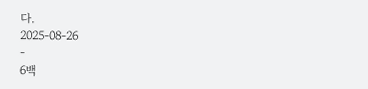다.
2025-08-26
-
6백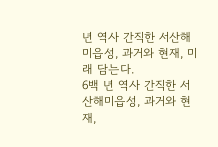년 역사 간직한 서산해미읍성, 과거와 현재, 미래 담는다.
6백 년 역사 간직한 서산해미읍성, 과거와 현재,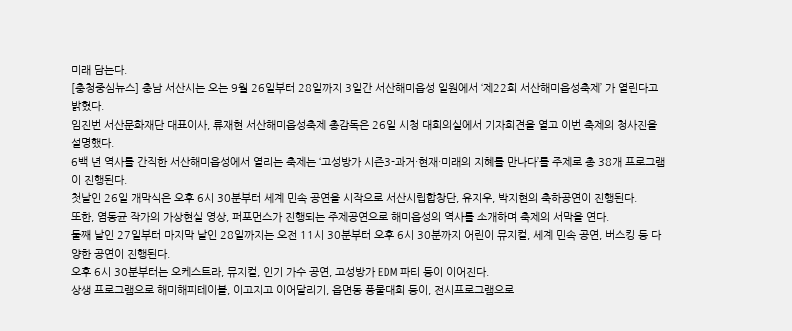미래 담는다.
[충청중심뉴스] 충남 서산시는 오는 9월 26일부터 28일까지 3일간 서산해미읍성 일원에서 ‘제22회 서산해미읍성축제’ 가 열린다고 밝혔다.
임진번 서산문화재단 대표이사, 류재현 서산해미읍성축제 총감독은 26일 시청 대회의실에서 기자회견을 열고 이번 축제의 청사진을 설명했다.
6백 년 역사를 간직한 서산해미읍성에서 열리는 축제는 ‘고성방가 시즌3-과거·현재·미래의 지혜를 만나다’를 주제로 총 38개 프로그램이 진행된다.
첫날인 26일 개막식은 오후 6시 30분부터 세계 민속 공연을 시작으로 서산시립합창단, 유지우, 박지현의 축하공연이 진행된다.
또한, 염동균 작가의 가상현실 영상, 퍼포먼스가 진행되는 주제공연으로 해미읍성의 역사를 소개하며 축제의 서막을 연다.
둘째 날인 27일부터 마지막 날인 28일까지는 오전 11시 30분부터 오후 6시 30분까지 어린이 뮤지컬, 세계 민속 공연, 버스킹 등 다양한 공연이 진행된다.
오후 6시 30분부터는 오케스트라, 뮤지컬, 인기 가수 공연, 고성방가 EDM 파티 등이 이어진다.
상생 프로그램으로 해미해피테이블, 이고지고 이어달리기, 읍면동 풍물대회 등이, 전시프로그램으로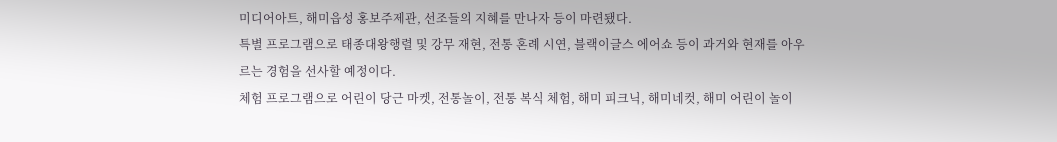미디어아트, 해미읍성 홍보주제관, 선조들의 지혜를 만나자 등이 마련됐다.
특별 프로그램으로 태종대왕행렬 및 강무 재현, 전통 혼례 시연, 블랙이글스 에어쇼 등이 과거와 현재를 아우르는 경험을 선사할 예정이다.
체험 프로그램으로 어린이 당근 마켓, 전통놀이, 전통 복식 체험, 해미 피크닉, 해미네컷, 해미 어린이 놀이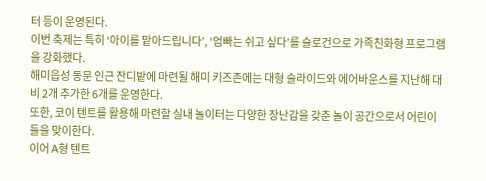터 등이 운영된다.
이번 축제는 특히 ‘아이를 맡아드립니다’, ‘엄빠는 쉬고 싶다’를 슬로건으로 가족친화형 프로그램을 강화했다.
해미읍성 동문 인근 잔디밭에 마련될 해미 키즈존에는 대형 슬라이드와 에어바운스를 지난해 대비 2개 추가한 6개를 운영한다.
또한, 코이 텐트를 활용해 마련할 실내 놀이터는 다양한 장난감을 갖춘 놀이 공간으로서 어린이들을 맞이한다.
이어 A형 텐트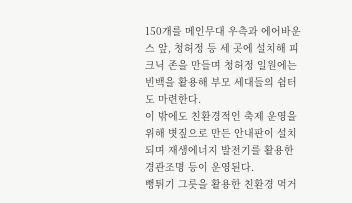150개를 메인무대 우측과 에어바운스 앞, 청허정 등 세 곳에 설치해 피크닉 존을 만들며 청허정 일원에는 빈백을 활용해 부모 세대들의 쉼터도 마련한다.
이 밖에도 친환경적인 축제 운영을 위해 볏짚으로 만든 안내판이 설치되며 재생에너지 발전기를 활용한 경관조명 등이 운영된다.
뻥튀기 그릇을 활용한 친환경 먹거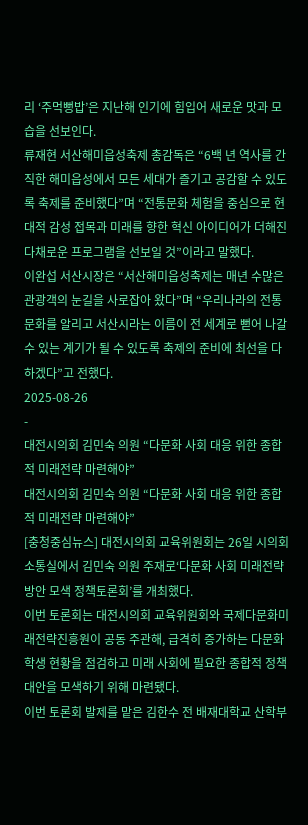리 ‘주먹뻥밥’은 지난해 인기에 힘입어 새로운 맛과 모습을 선보인다.
류재현 서산해미읍성축제 총감독은 “6백 년 역사를 간직한 해미읍성에서 모든 세대가 즐기고 공감할 수 있도록 축제를 준비했다”며 “전통문화 체험을 중심으로 현대적 감성 접목과 미래를 향한 혁신 아이디어가 더해진 다채로운 프로그램을 선보일 것”이라고 말했다.
이완섭 서산시장은 “서산해미읍성축제는 매년 수많은 관광객의 눈길을 사로잡아 왔다”며 “우리나라의 전통문화를 알리고 서산시라는 이름이 전 세계로 뻗어 나갈 수 있는 계기가 될 수 있도록 축제의 준비에 최선을 다하겠다”고 전했다.
2025-08-26
-
대전시의회 김민숙 의원 “다문화 사회 대응 위한 종합적 미래전략 마련해야”
대전시의회 김민숙 의원 “다문화 사회 대응 위한 종합적 미래전략 마련해야”
[충청중심뉴스] 대전시의회 교육위원회는 26일 시의회 소통실에서 김민숙 의원 주재로‘다문화 사회 미래전략 방안 모색 정책토론회’를 개최했다.
이번 토론회는 대전시의회 교육위원회와 국제다문화미래전략진흥원이 공동 주관해, 급격히 증가하는 다문화 학생 현황을 점검하고 미래 사회에 필요한 종합적 정책 대안을 모색하기 위해 마련됐다.
이번 토론회 발제를 맡은 김한수 전 배재대학교 산학부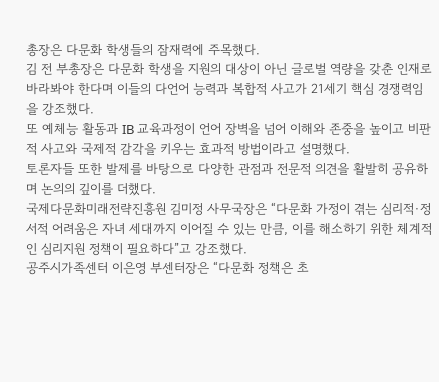총장은 다문화 학생들의 잠재력에 주목했다.
김 전 부총장은 다문화 학생을 지원의 대상이 아닌 글로벌 역량을 갖춘 인재로 바라봐야 한다며 이들의 다언어 능력과 복합적 사고가 21세기 핵심 경쟁력임을 강조했다.
또 예체능 활동과 IB 교육과정이 언어 장벽을 넘어 이해와 존중을 높이고 비판적 사고와 국제적 감각을 키우는 효과적 방법이라고 설명했다.
토론자들 또한 발제를 바탕으로 다양한 관점과 전문적 의견을 활발히 공유하며 논의의 깊이를 더했다.
국제다문화미래전략진흥원 김미정 사무국장은 “다문화 가정이 겪는 심리적·정서적 어려움은 자녀 세대까지 이어질 수 있는 만큼, 이를 해소하기 위한 체계적인 심리지원 정책이 필요하다”고 강조했다.
공주시가족센터 이은영 부센터장은 “다문화 정책은 초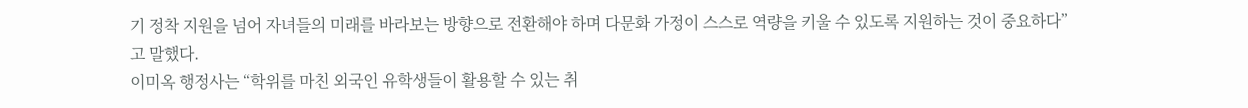기 정착 지원을 넘어 자녀들의 미래를 바라보는 방향으로 전환해야 하며 다문화 가정이 스스로 역량을 키울 수 있도록 지원하는 것이 중요하다”고 말했다.
이미옥 행정사는 “학위를 마친 외국인 유학생들이 활용할 수 있는 취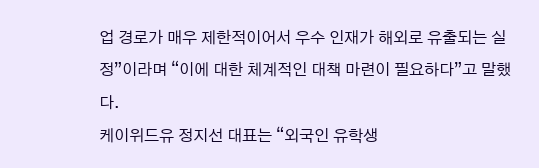업 경로가 매우 제한적이어서 우수 인재가 해외로 유출되는 실정”이라며 “이에 대한 체계적인 대책 마련이 필요하다”고 말했다.
케이위드유 정지선 대표는 “외국인 유학생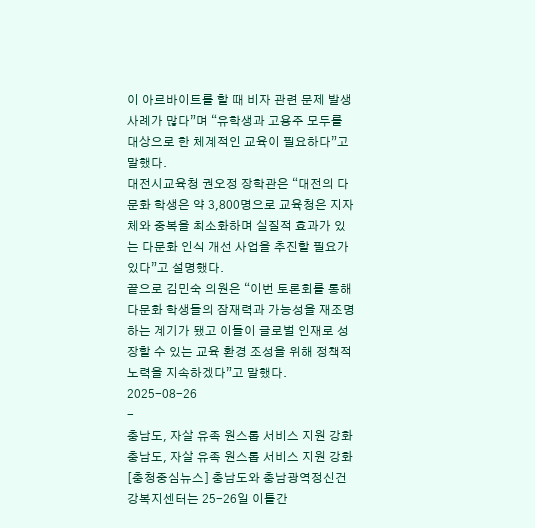이 아르바이트를 할 때 비자 관련 문제 발생 사례가 많다”며 “유학생과 고용주 모두를 대상으로 한 체계적인 교육이 필요하다”고 말했다.
대전시교육청 권오정 장학관은 “대전의 다문화 학생은 약 3,800명으로 교육청은 지자체와 중복을 최소화하며 실질적 효과가 있는 다문화 인식 개선 사업을 추진할 필요가 있다”고 설명했다.
끝으로 김민숙 의원은 “이번 토론회를 통해 다문화 학생들의 잠재력과 가능성을 재조명하는 계기가 됐고 이들이 글로벌 인재로 성장할 수 있는 교육 환경 조성을 위해 정책적 노력을 지속하겠다”고 말했다.
2025-08-26
-
충남도, 자살 유족 원스톱 서비스 지원 강화
충남도, 자살 유족 원스톱 서비스 지원 강화
[충청중심뉴스] 충남도와 충남광역정신건강복지센터는 25-26일 이틀간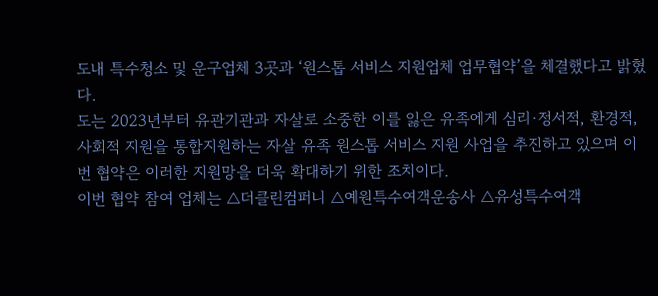도내 특수청소 및 운구업체 3곳과 ‘원스톱 서비스 지원업체 업무협약’을 체결했다고 밝혔다.
도는 2023년부터 유관기관과 자살로 소중한 이를 잃은 유족에게 심리·정서적, 환경적, 사회적 지원을 통합지원하는 자살 유족 원스톱 서비스 지원 사업을 추진하고 있으며 이번 협약은 이러한 지원망을 더욱 확대하기 위한 조치이다.
이번 협약 참여 업체는 △더클린컴퍼니 △예원특수여객운송사 △유성특수여객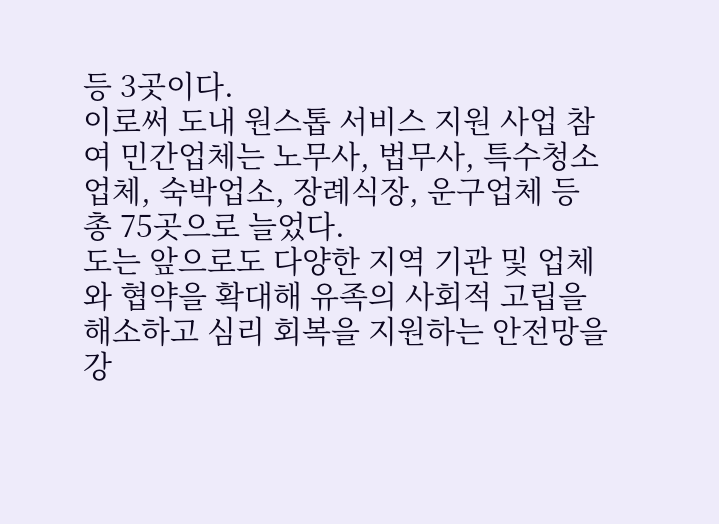등 3곳이다.
이로써 도내 원스톱 서비스 지원 사업 참여 민간업체는 노무사, 법무사, 특수청소업체, 숙박업소, 장례식장, 운구업체 등 총 75곳으로 늘었다.
도는 앞으로도 다양한 지역 기관 및 업체와 협약을 확대해 유족의 사회적 고립을 해소하고 심리 회복을 지원하는 안전망을 강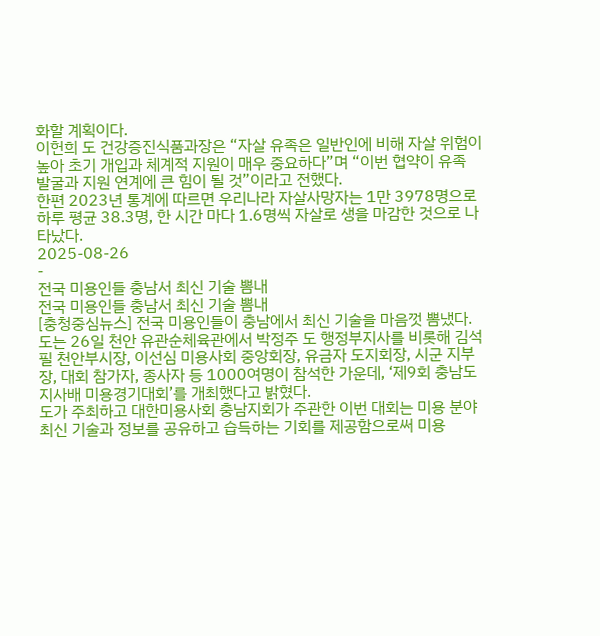화할 계획이다.
이헌희 도 건강증진식품과장은 “자살 유족은 일반인에 비해 자살 위험이 높아 초기 개입과 체계적 지원이 매우 중요하다”며 “이번 협약이 유족 발굴과 지원 연계에 큰 힘이 될 것”이라고 전했다.
한편 2023년 통계에 따르면 우리나라 자살사망자는 1만 3978명으로 하루 평균 38.3명, 한 시간 마다 1.6명씩 자살로 생을 마감한 것으로 나타났다.
2025-08-26
-
전국 미용인들 충남서 최신 기술 뽐내
전국 미용인들 충남서 최신 기술 뽐내
[충청중심뉴스] 전국 미용인들이 충남에서 최신 기술을 마음껏 뽐냈다.
도는 26일 천안 유관순체육관에서 박정주 도 행정부지사를 비롯해 김석필 천안부시장, 이선심 미용사회 중앙회장, 유금자 도지회장, 시군 지부장, 대회 참가자, 종사자 등 1000여명이 참석한 가운데, ‘제9회 충남도지사배 미용경기대회’를 개최했다고 밝혔다.
도가 주최하고 대한미용사회 충남지회가 주관한 이번 대회는 미용 분야 최신 기술과 정보를 공유하고 습득하는 기회를 제공함으로써 미용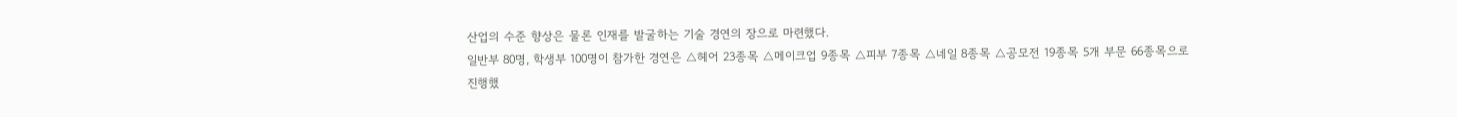산업의 수준 향상은 물론 인재를 발굴하는 기술 경연의 장으로 마련했다.
일반부 80명, 학생부 100명이 참가한 경연은 △헤어 23종목 △메이크업 9종목 △피부 7종목 △네일 8종목 △공모전 19종목 5개 부문 66종목으로 진행했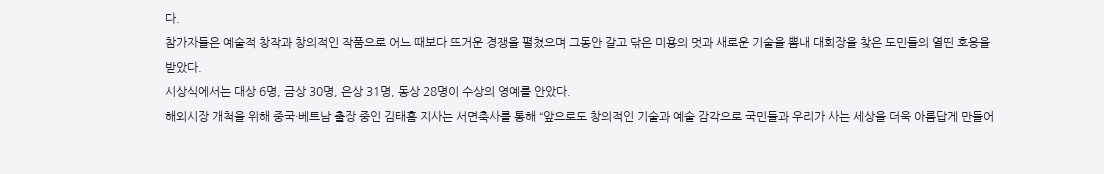다.
참가자들은 예술적 창작과 창의적인 작품으로 어느 때보다 뜨거운 경쟁을 펼쳤으며 그동안 갈고 닦은 미용의 멋과 새로운 기술을 뽐내 대회장을 찾은 도민들의 열띤 호응을 받았다.
시상식에서는 대상 6명, 금상 30명, 은상 31명, 동상 28명이 수상의 영예를 안았다.
해외시장 개척을 위해 중국·베트남 출장 중인 김태흠 지사는 서면축사를 통해 “앞으로도 창의적인 기술과 예술 감각으로 국민들과 우리가 사는 세상을 더욱 아름답게 만들어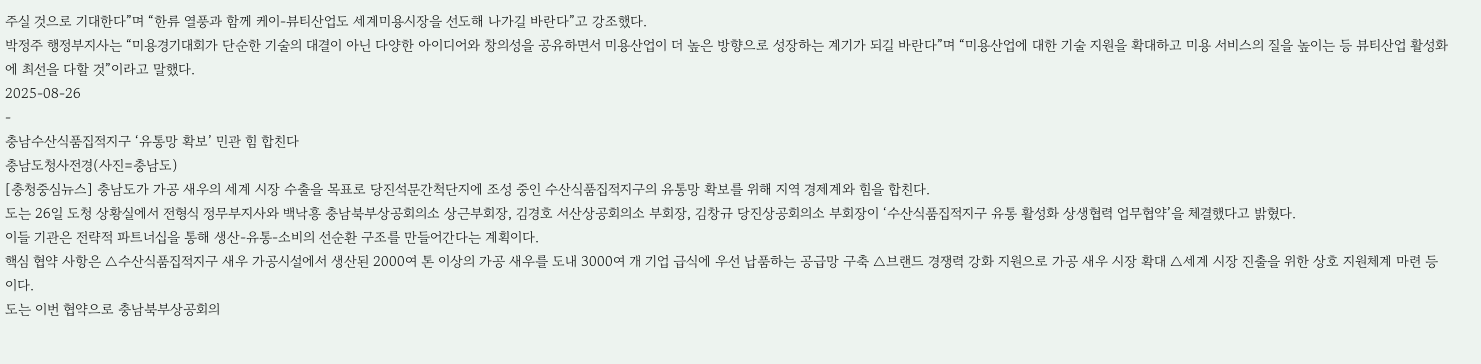주실 것으로 기대한다”며 “한류 열풍과 함께 케이-뷰티산업도 세계미용시장을 선도해 나가길 바란다”고 강조했다.
박정주 행정부지사는 “미용경기대회가 단순한 기술의 대결이 아닌 다양한 아이디어와 창의성을 공유하면서 미용산업이 더 높은 방향으로 성장하는 계기가 되길 바란다”며 “미용산업에 대한 기술 지원을 확대하고 미용 서비스의 질을 높이는 등 뷰티산업 활성화에 최선을 다할 것”이라고 말했다.
2025-08-26
-
충남수산식품집적지구 ‘유통망 확보’ 민관 힘 합친다
충남도청사전경(사진=충남도)
[충청중심뉴스] 충남도가 가공 새우의 세계 시장 수출을 목표로 당진석문간척단지에 조성 중인 수산식품집적지구의 유통망 확보를 위해 지역 경제계와 힘을 합친다.
도는 26일 도청 상황실에서 전형식 정무부지사와 백낙흥 충남북부상공회의소 상근부회장, 김경호 서산상공회의소 부회장, 김창규 당진상공회의소 부회장이 ‘수산식품집적지구 유통 활성화 상생협력 업무협약’을 체결했다고 밝혔다.
이들 기관은 전략적 파트너십을 통해 생산-유통-소비의 선순환 구조를 만들어간다는 계획이다.
핵심 협약 사항은 △수산식품집적지구 새우 가공시설에서 생산된 2000여 톤 이상의 가공 새우를 도내 3000여 개 기업 급식에 우선 납품하는 공급망 구축 △브랜드 경쟁력 강화 지원으로 가공 새우 시장 확대 △세계 시장 진출을 위한 상호 지원체계 마련 등이다.
도는 이번 협약으로 충남북부상공회의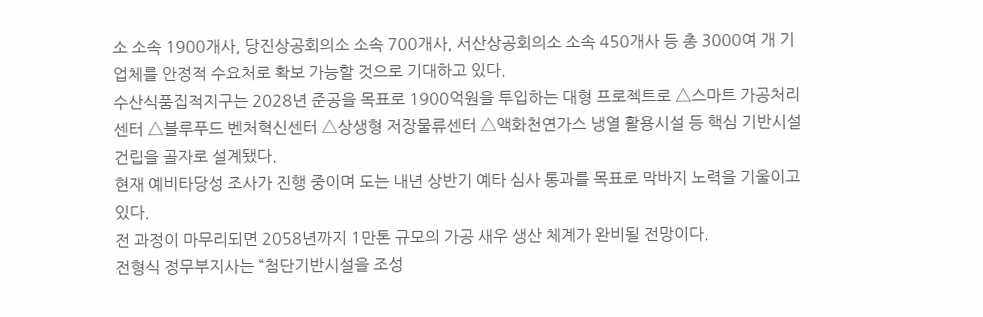소 소속 1900개사, 당진상공회의소 소속 700개사, 서산상공회의소 소속 450개사 등 총 3000여 개 기업체를 안정적 수요처로 확보 가능할 것으로 기대하고 있다.
수산식품집적지구는 2028년 준공을 목표로 1900억원을 투입하는 대형 프로젝트로 △스마트 가공처리센터 △블루푸드 벤처혁신센터 △상생형 저장물류센터 △액화천연가스 냉열 활용시설 등 핵심 기반시설 건립을 골자로 설계됐다.
현재 예비타당성 조사가 진행 중이며 도는 내년 상반기 예타 심사 통과를 목표로 막바지 노력을 기울이고 있다.
전 과정이 마무리되면 2058년까지 1만톤 규모의 가공 새우 생산 체계가 완비될 전망이다.
전형식 정무부지사는 “첨단기반시설을 조성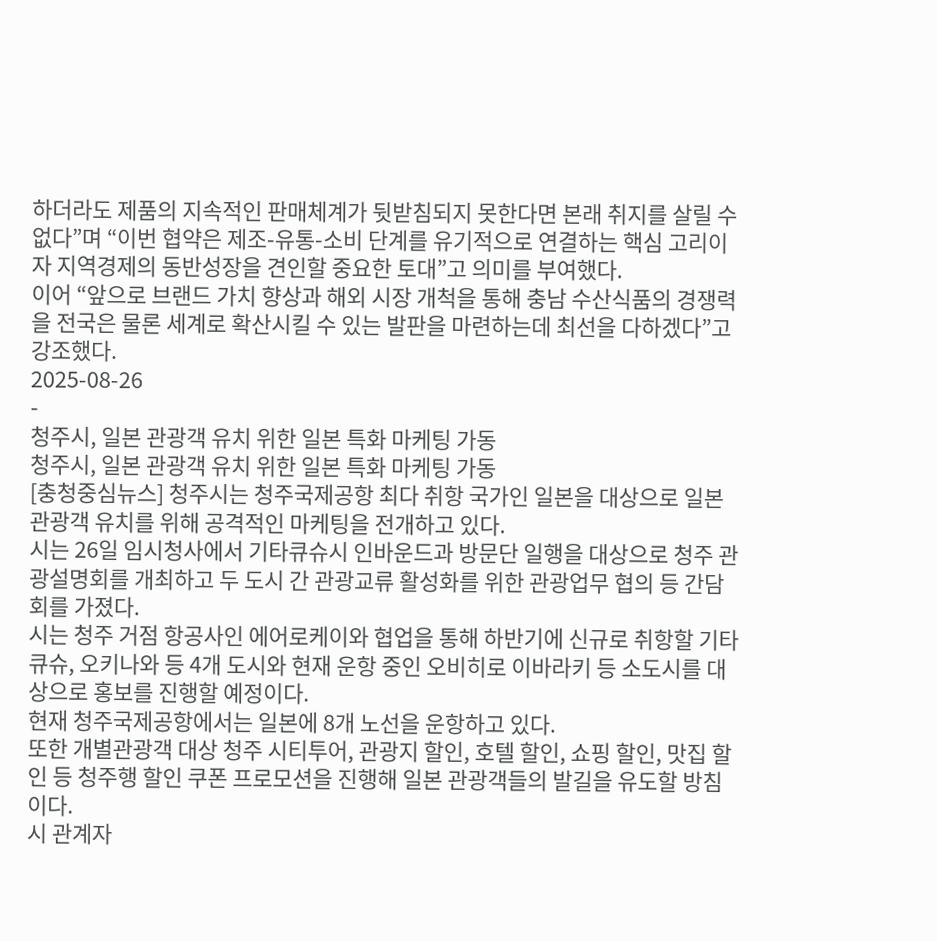하더라도 제품의 지속적인 판매체계가 뒷받침되지 못한다면 본래 취지를 살릴 수 없다”며 “이번 협약은 제조-유통-소비 단계를 유기적으로 연결하는 핵심 고리이자 지역경제의 동반성장을 견인할 중요한 토대”고 의미를 부여했다.
이어 “앞으로 브랜드 가치 향상과 해외 시장 개척을 통해 충남 수산식품의 경쟁력을 전국은 물론 세계로 확산시킬 수 있는 발판을 마련하는데 최선을 다하겠다”고 강조했다.
2025-08-26
-
청주시, 일본 관광객 유치 위한 일본 특화 마케팅 가동
청주시, 일본 관광객 유치 위한 일본 특화 마케팅 가동
[충청중심뉴스] 청주시는 청주국제공항 최다 취항 국가인 일본을 대상으로 일본 관광객 유치를 위해 공격적인 마케팅을 전개하고 있다.
시는 26일 임시청사에서 기타큐슈시 인바운드과 방문단 일행을 대상으로 청주 관광설명회를 개최하고 두 도시 간 관광교류 활성화를 위한 관광업무 협의 등 간담회를 가졌다.
시는 청주 거점 항공사인 에어로케이와 협업을 통해 하반기에 신규로 취항할 기타큐슈, 오키나와 등 4개 도시와 현재 운항 중인 오비히로 이바라키 등 소도시를 대상으로 홍보를 진행할 예정이다.
현재 청주국제공항에서는 일본에 8개 노선을 운항하고 있다.
또한 개별관광객 대상 청주 시티투어, 관광지 할인, 호텔 할인, 쇼핑 할인, 맛집 할인 등 청주행 할인 쿠폰 프로모션을 진행해 일본 관광객들의 발길을 유도할 방침이다.
시 관계자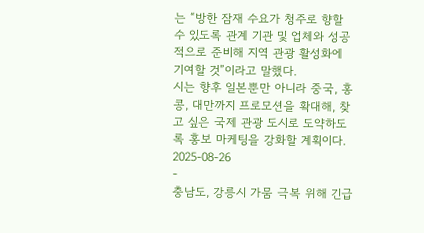는 “방한 잠재 수요가 청주로 향할 수 있도록 관계 기관 및 업체와 성공적으로 준비해 지역 관광 활성화에 기여할 것”이라고 말했다.
시는 향후 일본뿐만 아니라 중국, 홍콩, 대만까지 프로모션을 확대해, 찾고 싶은 국제 관광 도시로 도약하도록 홍보 마케팅을 강화할 계획이다.
2025-08-26
-
충남도, 강릉시 가뭄 극복 위해 긴급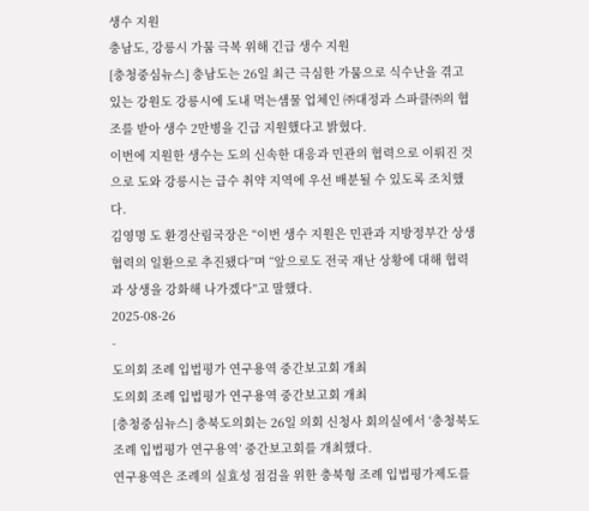생수 지원
충남도, 강릉시 가뭄 극복 위해 긴급 생수 지원
[충청중심뉴스] 충남도는 26일 최근 극심한 가뭄으로 식수난을 겪고 있는 강원도 강릉시에 도내 먹는샘물 업체인 ㈜대정과 스파클㈜의 협조를 받아 생수 2만병을 긴급 지원했다고 밝혔다.
이번에 지원한 생수는 도의 신속한 대응과 민관의 협력으로 이뤄진 것으로 도와 강릉시는 급수 취약 지역에 우선 배분될 수 있도록 조치했다.
김영명 도 환경산림국장은 “이번 생수 지원은 민관과 지방정부간 상생 협력의 일환으로 추진됐다”며 “앞으로도 전국 재난 상황에 대해 협력과 상생을 강화해 나가겠다”고 말했다.
2025-08-26
-
도의회 조례 입법평가 연구용역 중간보고회 개최
도의회 조례 입법평가 연구용역 중간보고회 개최
[충청중심뉴스] 충북도의회는 26일 의회 신청사 회의실에서 ‘충청북도 조례 입법평가 연구용역’ 중간보고회를 개최했다.
연구용역은 조례의 실효성 점검을 위한 충북형 조례 입법평가제도를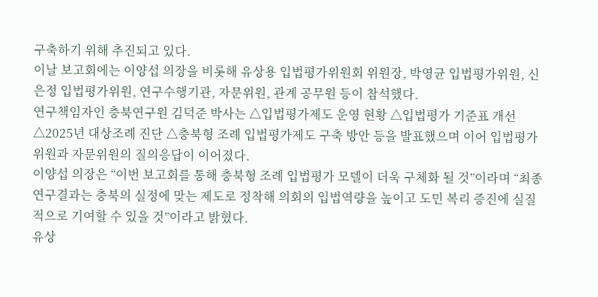구축하기 위해 추진되고 있다.
이날 보고회에는 이양섭 의장을 비롯해 유상용 입법평가위원회 위원장, 박영균 입법평가위원, 신은정 입법평가위원, 연구수행기관, 자문위원, 관계 공무원 등이 참석했다.
연구책임자인 충북연구원 김덕준 박사는 △입법평가제도 운영 현황 △입법평가 기준표 개선 △2025년 대상조례 진단 △충북형 조례 입법평가제도 구축 방안 등을 발표했으며 이어 입법평가위원과 자문위원의 질의응답이 이어졌다.
이양섭 의장은 “이번 보고회를 통해 충북형 조례 입법평가 모델이 더욱 구체화 될 것”이라며 “최종 연구결과는 충북의 실정에 맞는 제도로 정착해 의회의 입법역량을 높이고 도민 복리 증진에 실질적으로 기여할 수 있을 것”이라고 밝혔다.
유상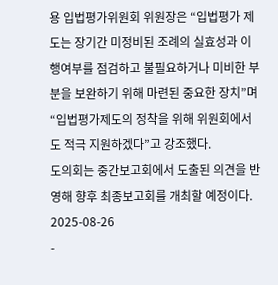용 입법평가위원회 위원장은 “입법평가 제도는 장기간 미정비된 조례의 실효성과 이행여부를 점검하고 불필요하거나 미비한 부분을 보완하기 위해 마련된 중요한 장치”며 “입법평가제도의 정착을 위해 위원회에서도 적극 지원하겠다”고 강조했다.
도의회는 중간보고회에서 도출된 의견을 반영해 향후 최종보고회를 개최할 예정이다.
2025-08-26
-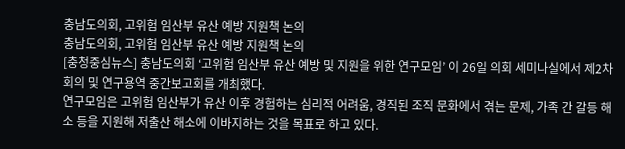충남도의회, 고위험 임산부 유산 예방 지원책 논의
충남도의회, 고위험 임산부 유산 예방 지원책 논의
[충청중심뉴스] 충남도의회 ‘고위험 임산부 유산 예방 및 지원을 위한 연구모임’ 이 26일 의회 세미나실에서 제2차 회의 및 연구용역 중간보고회를 개최했다.
연구모임은 고위험 임산부가 유산 이후 경험하는 심리적 어려움, 경직된 조직 문화에서 겪는 문제, 가족 간 갈등 해소 등을 지원해 저출산 해소에 이바지하는 것을 목표로 하고 있다.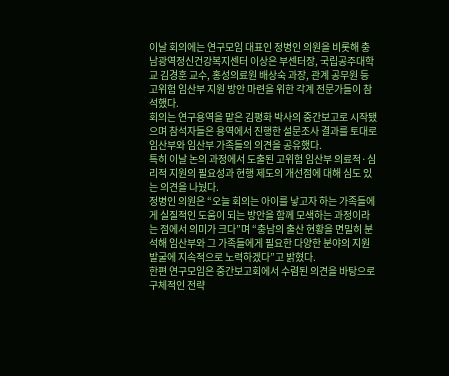이날 회의에는 연구모임 대표인 정병인 의원을 비롯해 충남광역정신건강복지센터 이상은 부센터장, 국립공주대학교 김경훈 교수, 홍성의료원 배상숙 과장, 관계 공무원 등 고위험 임산부 지원 방안 마련을 위한 각계 전문가들이 참석했다.
회의는 연구용역을 맡은 김평화 박사의 중간보고로 시작됐으며 참석자들은 용역에서 진행한 설문조사 결과를 토대로 임산부와 임산부 가족들의 의견을 공유했다.
특히 이날 논의 과정에서 도출된 고위험 임산부 의료적·심리적 지원의 필요성과 현행 제도의 개선점에 대해 심도 있는 의견을 나눴다.
정병인 의원은 “오늘 회의는 아이를 낳고자 하는 가족들에게 실질적인 도움이 되는 방안을 함께 모색하는 과정이라는 점에서 의미가 크다”며 “충남의 출산 현황을 면밀히 분석해 임산부와 그 가족들에게 필요한 다양한 분야의 지원 발굴에 지속적으로 노력하겠다”고 밝혔다.
한편 연구모임은 중간보고회에서 수렴된 의견을 바탕으로 구체적인 전략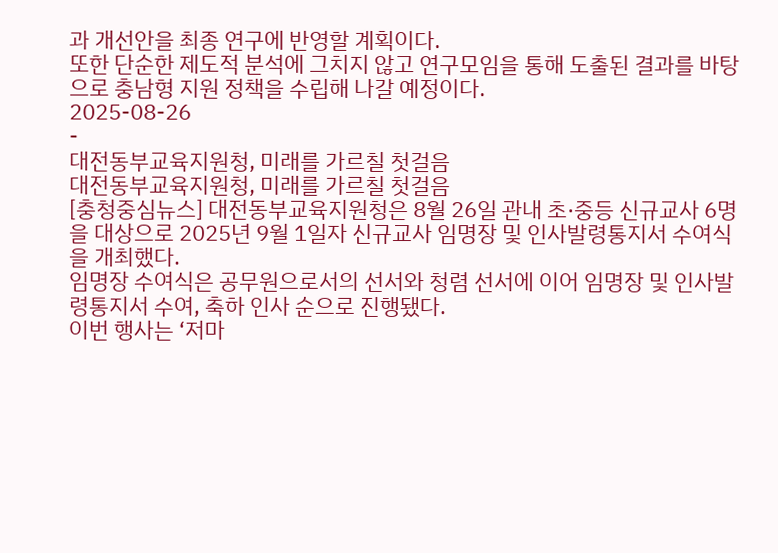과 개선안을 최종 연구에 반영할 계획이다.
또한 단순한 제도적 분석에 그치지 않고 연구모임을 통해 도출된 결과를 바탕으로 충남형 지원 정책을 수립해 나갈 예정이다.
2025-08-26
-
대전동부교육지원청, 미래를 가르칠 첫걸음
대전동부교육지원청, 미래를 가르칠 첫걸음
[충청중심뉴스] 대전동부교육지원청은 8월 26일 관내 초·중등 신규교사 6명을 대상으로 2025년 9월 1일자 신규교사 임명장 및 인사발령통지서 수여식을 개최했다.
임명장 수여식은 공무원으로서의 선서와 청렴 선서에 이어 임명장 및 인사발령통지서 수여, 축하 인사 순으로 진행됐다.
이번 행사는 ‘저마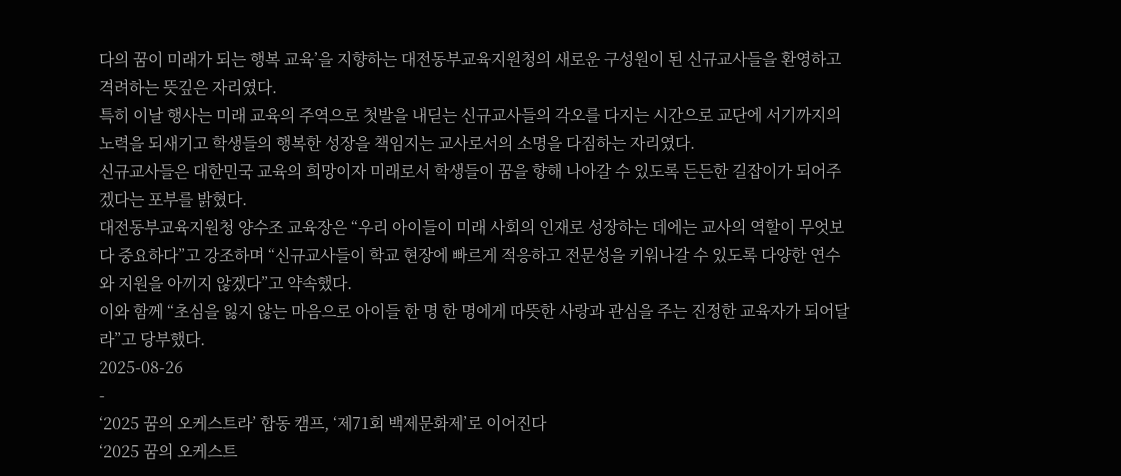다의 꿈이 미래가 되는 행복 교육’을 지향하는 대전동부교육지원청의 새로운 구성원이 된 신규교사들을 환영하고 격려하는 뜻깊은 자리였다.
특히 이날 행사는 미래 교육의 주역으로 첫발을 내딛는 신규교사들의 각오를 다지는 시간으로 교단에 서기까지의 노력을 되새기고 학생들의 행복한 성장을 책임지는 교사로서의 소명을 다짐하는 자리였다.
신규교사들은 대한민국 교육의 희망이자 미래로서 학생들이 꿈을 향해 나아갈 수 있도록 든든한 길잡이가 되어주겠다는 포부를 밝혔다.
대전동부교육지원청 양수조 교육장은 “우리 아이들이 미래 사회의 인재로 성장하는 데에는 교사의 역할이 무엇보다 중요하다”고 강조하며 “신규교사들이 학교 현장에 빠르게 적응하고 전문성을 키워나갈 수 있도록 다양한 연수와 지원을 아끼지 않겠다”고 약속했다.
이와 함께 “초심을 잃지 않는 마음으로 아이들 한 명 한 명에게 따뜻한 사랑과 관심을 주는 진정한 교육자가 되어달라”고 당부했다.
2025-08-26
-
‘2025 꿈의 오케스트라’ 합동 캠프, ‘제71회 백제문화제’로 이어진다
‘2025 꿈의 오케스트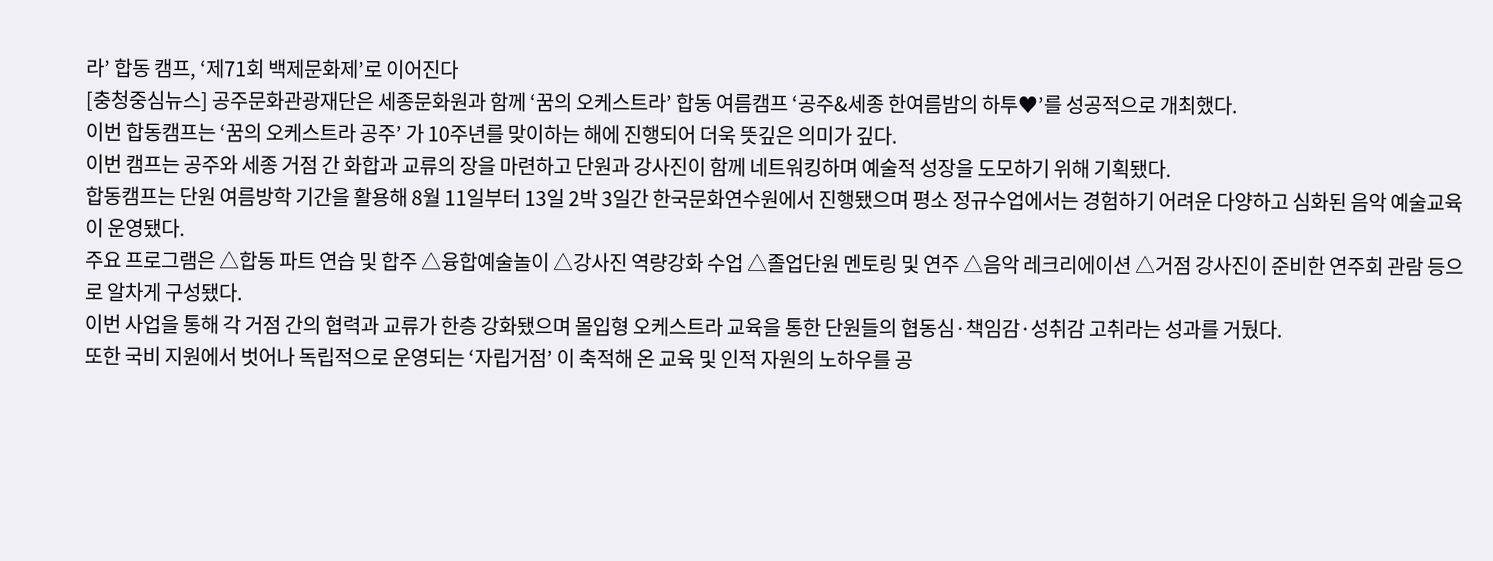라’ 합동 캠프, ‘제71회 백제문화제’로 이어진다
[충청중심뉴스] 공주문화관광재단은 세종문화원과 함께 ‘꿈의 오케스트라’ 합동 여름캠프 ‘공주&세종 한여름밤의 하투♥’를 성공적으로 개최했다.
이번 합동캠프는 ‘꿈의 오케스트라 공주’ 가 10주년를 맞이하는 해에 진행되어 더욱 뜻깊은 의미가 깊다.
이번 캠프는 공주와 세종 거점 간 화합과 교류의 장을 마련하고 단원과 강사진이 함께 네트워킹하며 예술적 성장을 도모하기 위해 기획됐다.
합동캠프는 단원 여름방학 기간을 활용해 8월 11일부터 13일 2박 3일간 한국문화연수원에서 진행됐으며 평소 정규수업에서는 경험하기 어려운 다양하고 심화된 음악 예술교육이 운영됐다.
주요 프로그램은 △합동 파트 연습 및 합주 △융합예술놀이 △강사진 역량강화 수업 △졸업단원 멘토링 및 연주 △음악 레크리에이션 △거점 강사진이 준비한 연주회 관람 등으로 알차게 구성됐다.
이번 사업을 통해 각 거점 간의 협력과 교류가 한층 강화됐으며 몰입형 오케스트라 교육을 통한 단원들의 협동심·책임감·성취감 고취라는 성과를 거뒀다.
또한 국비 지원에서 벗어나 독립적으로 운영되는 ‘자립거점’ 이 축적해 온 교육 및 인적 자원의 노하우를 공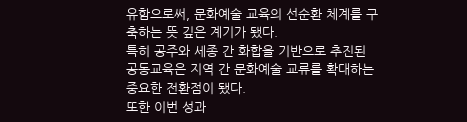유함으로써, 문화예술 교육의 선순환 체계를 구축하는 뜻 깊은 계기가 됐다.
특히 공주와 세종 간 화합을 기반으로 추진된 공동교육은 지역 간 문화예술 교류를 확대하는 중요한 전환점이 됐다.
또한 이번 성과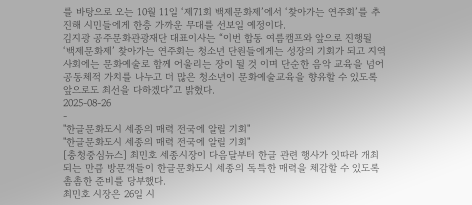를 바탕으로 오는 10월 11일 ‘제71회 백제문화제’에서 ‘찾아가는 연주회’를 추진해 시민들에게 한층 가까운 무대를 선보일 예정이다.
김지광 공주문화관광재단 대표이사는 “이번 합동 여름캠프와 앞으로 진행될 ‘백제문화제’ 찾아가는 연주회는 청소년 단원들에게는 성장의 기회가 되고 지역사회에는 문화예술로 함께 어울리는 장이 될 것 이며 단순한 음악 교육을 넘어 공동체적 가치를 나누고 더 많은 청소년이 문화예술교육을 향유할 수 있도록 앞으로도 최선을 다하겠다”고 밝혔다.
2025-08-26
-
"한글문화도시 세종의 매력 전국에 알릴 기회"
"한글문화도시 세종의 매력 전국에 알릴 기회"
[충청중심뉴스] 최민호 세종시장이 다음달부터 한글 관련 행사가 잇따라 개최되는 만큼 방문객들이 한글문화도시 세종의 독특한 매력을 체감할 수 있도록 촘촘한 준비를 당부했다.
최민호 시장은 26일 시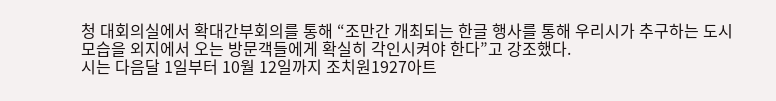청 대회의실에서 확대간부회의를 통해 “조만간 개최되는 한글 행사를 통해 우리시가 추구하는 도시 모습을 외지에서 오는 방문객들에게 확실히 각인시켜야 한다”고 강조했다.
시는 다음달 1일부터 10월 12일까지 조치원1927아트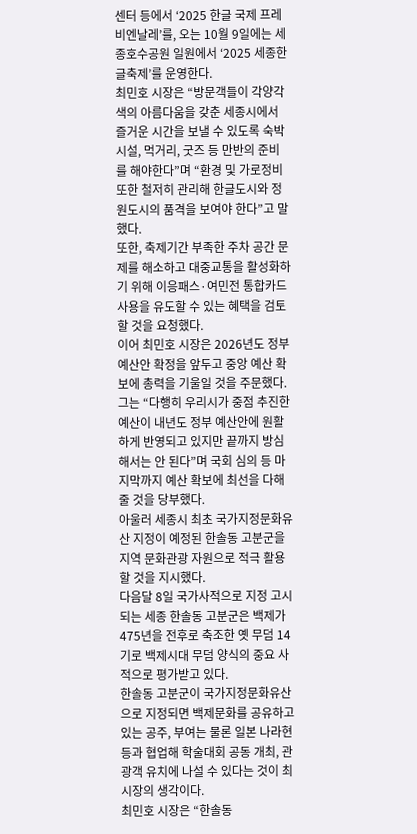센터 등에서 ‘2025 한글 국제 프레 비엔날레’를, 오는 10월 9일에는 세종호수공원 일원에서 ‘2025 세종한글축제’를 운영한다.
최민호 시장은 “방문객들이 각양각색의 아름다움을 갖춘 세종시에서 즐거운 시간을 보낼 수 있도록 숙박시설, 먹거리, 굿즈 등 만반의 준비를 해야한다”며 “환경 및 가로정비 또한 철저히 관리해 한글도시와 정원도시의 품격을 보여야 한다”고 말했다.
또한, 축제기간 부족한 주차 공간 문제를 해소하고 대중교통을 활성화하기 위해 이응패스·여민전 통합카드 사용을 유도할 수 있는 혜택을 검토할 것을 요청했다.
이어 최민호 시장은 2026년도 정부 예산안 확정을 앞두고 중앙 예산 확보에 총력을 기울일 것을 주문했다.
그는 “다행히 우리시가 중점 추진한 예산이 내년도 정부 예산안에 원활하게 반영되고 있지만 끝까지 방심해서는 안 된다”며 국회 심의 등 마지막까지 예산 확보에 최선을 다해줄 것을 당부했다.
아울러 세종시 최초 국가지정문화유산 지정이 예정된 한솔동 고분군을 지역 문화관광 자원으로 적극 활용할 것을 지시했다.
다음달 8일 국가사적으로 지정 고시되는 세종 한솔동 고분군은 백제가 475년을 전후로 축조한 옛 무덤 14기로 백제시대 무덤 양식의 중요 사적으로 평가받고 있다.
한솔동 고분군이 국가지정문화유산으로 지정되면 백제문화를 공유하고 있는 공주, 부여는 물론 일본 나라현 등과 협업해 학술대회 공동 개최, 관광객 유치에 나설 수 있다는 것이 최 시장의 생각이다.
최민호 시장은 “한솔동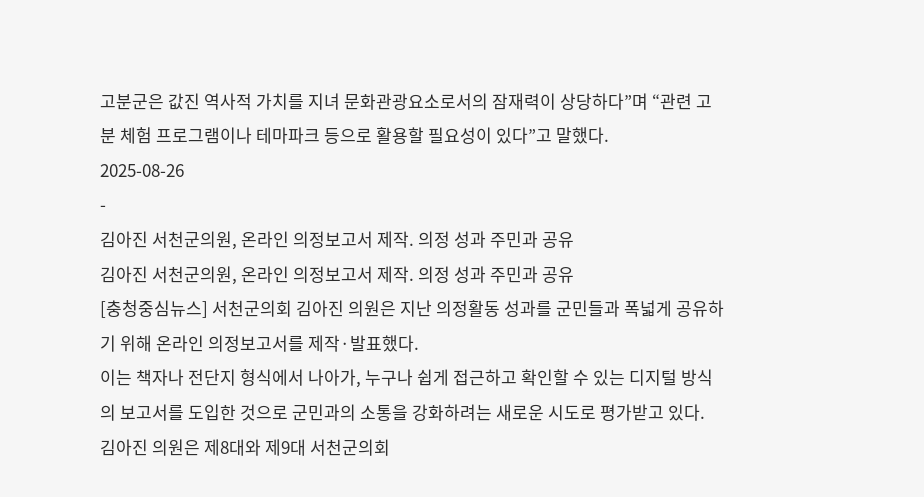고분군은 값진 역사적 가치를 지녀 문화관광요소로서의 잠재력이 상당하다”며 “관련 고분 체험 프로그램이나 테마파크 등으로 활용할 필요성이 있다”고 말했다.
2025-08-26
-
김아진 서천군의원, 온라인 의정보고서 제작. 의정 성과 주민과 공유
김아진 서천군의원, 온라인 의정보고서 제작. 의정 성과 주민과 공유
[충청중심뉴스] 서천군의회 김아진 의원은 지난 의정활동 성과를 군민들과 폭넓게 공유하기 위해 온라인 의정보고서를 제작·발표했다.
이는 책자나 전단지 형식에서 나아가, 누구나 쉽게 접근하고 확인할 수 있는 디지털 방식의 보고서를 도입한 것으로 군민과의 소통을 강화하려는 새로운 시도로 평가받고 있다.
김아진 의원은 제8대와 제9대 서천군의회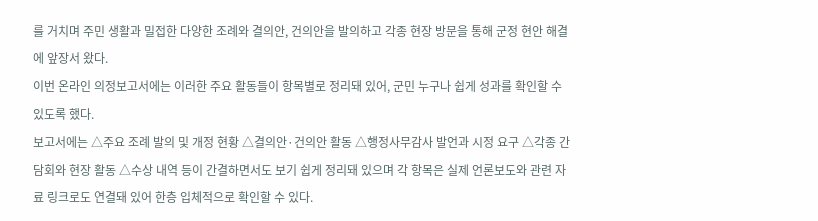를 거치며 주민 생활과 밀접한 다양한 조례와 결의안, 건의안을 발의하고 각종 현장 방문을 통해 군정 현안 해결에 앞장서 왔다.
이번 온라인 의정보고서에는 이러한 주요 활동들이 항목별로 정리돼 있어, 군민 누구나 쉽게 성과를 확인할 수 있도록 했다.
보고서에는 △주요 조례 발의 및 개정 현황 △결의안·건의안 활동 △행정사무감사 발언과 시정 요구 △각종 간담회와 현장 활동 △수상 내역 등이 간결하면서도 보기 쉽게 정리돼 있으며 각 항목은 실제 언론보도와 관련 자료 링크로도 연결돼 있어 한층 입체적으로 확인할 수 있다.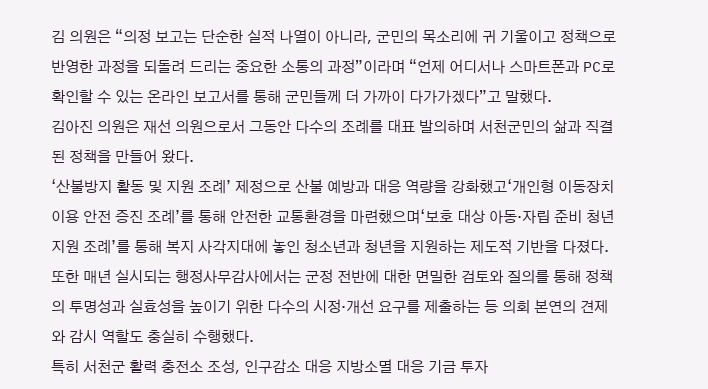김 의원은 “의정 보고는 단순한 실적 나열이 아니라, 군민의 목소리에 귀 기울이고 정책으로 반영한 과정을 되돌려 드리는 중요한 소통의 과정”이라며 “언제 어디서나 스마트폰과 PC로 확인할 수 있는 온라인 보고서를 통해 군민들께 더 가까이 다가가겠다”고 말했다.
김아진 의원은 재선 의원으로서 그동안 다수의 조례를 대표 발의하며 서천군민의 삶과 직결된 정책을 만들어 왔다.
‘산불방지 활동 및 지원 조례’ 제정으로 산불 예방과 대응 역량을 강화했고‘개인형 이동장치 이용 안전 증진 조례’를 통해 안전한 교통환경을 마련했으며‘보호 대상 아동·자립 준비 청년 지원 조례’를 통해 복지 사각지대에 놓인 청소년과 청년을 지원하는 제도적 기반을 다졌다.
또한 매년 실시되는 행정사무감사에서는 군정 전반에 대한 면밀한 검토와 질의를 통해 정책의 투명성과 실효성을 높이기 위한 다수의 시정·개선 요구를 제출하는 등 의회 본연의 견제와 감시 역할도 충실히 수행했다.
특히 서천군 활력 충전소 조성, 인구감소 대응 지방소멸 대응 기금 투자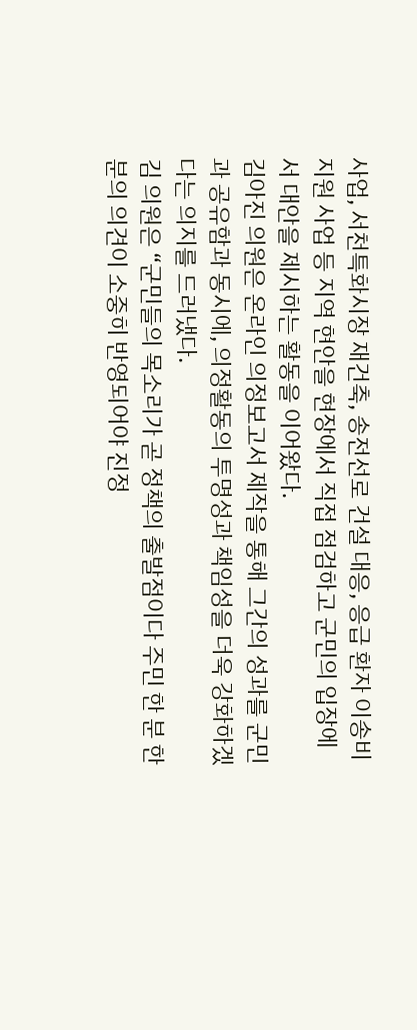사업, 서천특화시장 재건축, 송전선로 건설 대응, 응급 환자 이송비 지원 사업 등 지역 현안을 현장에서 직접 점검하고 군민의 입장에서 대안을 제시하는 활동을 이어왔다.
김아진 의원은 온라인 의정보고서 제작을 통해 그간의 성과를 군민과 공유함과 동시에, 의정활동의 투명성과 책임성을 더욱 강화하겠다는 의지를 드러냈다.
김 의원은 “군민들의 목소리가 곧 정책의 출발점이다 주민 한 분 한 분의 의견이 소중히 반영되어야 진정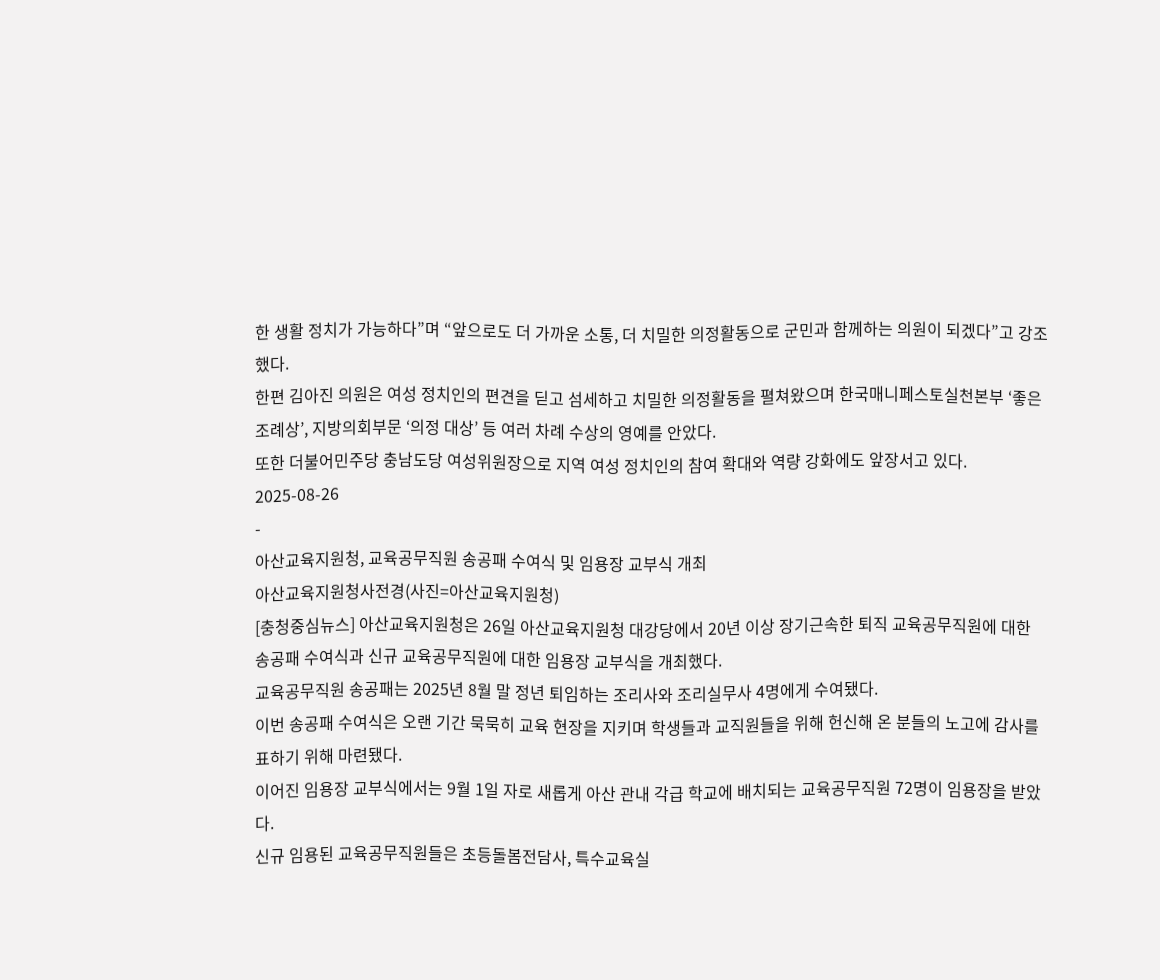한 생활 정치가 가능하다”며 “앞으로도 더 가까운 소통, 더 치밀한 의정활동으로 군민과 함께하는 의원이 되겠다”고 강조했다.
한편 김아진 의원은 여성 정치인의 편견을 딛고 섬세하고 치밀한 의정활동을 펼쳐왔으며 한국매니페스토실천본부 ‘좋은 조례상’, 지방의회부문 ‘의정 대상’ 등 여러 차례 수상의 영예를 안았다.
또한 더불어민주당 충남도당 여성위원장으로 지역 여성 정치인의 참여 확대와 역량 강화에도 앞장서고 있다.
2025-08-26
-
아산교육지원청, 교육공무직원 송공패 수여식 및 임용장 교부식 개최
아산교육지원청사전경(사진=아산교육지원청)
[충청중심뉴스] 아산교육지원청은 26일 아산교육지원청 대강당에서 20년 이상 장기근속한 퇴직 교육공무직원에 대한 송공패 수여식과 신규 교육공무직원에 대한 임용장 교부식을 개최했다.
교육공무직원 송공패는 2025년 8월 말 정년 퇴임하는 조리사와 조리실무사 4명에게 수여됐다.
이번 송공패 수여식은 오랜 기간 묵묵히 교육 현장을 지키며 학생들과 교직원들을 위해 헌신해 온 분들의 노고에 감사를 표하기 위해 마련됐다.
이어진 임용장 교부식에서는 9월 1일 자로 새롭게 아산 관내 각급 학교에 배치되는 교육공무직원 72명이 임용장을 받았다.
신규 임용된 교육공무직원들은 초등돌봄전담사, 특수교육실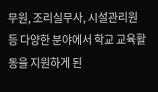무원, 조리실무사, 시설관리원 등 다양한 분야에서 학교 교육활동을 지원하게 된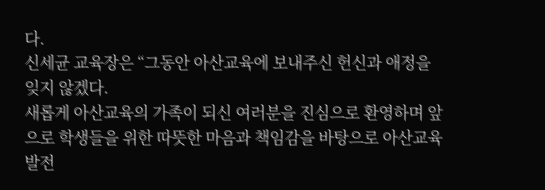다.
신세균 교육장은 “그동안 아산교육에 보내주신 헌신과 애정을 잊지 않겠다.
새롭게 아산교육의 가족이 되신 여러분을 진심으로 환영하며 앞으로 학생들을 위한 따뜻한 마음과 책임감을 바탕으로 아산교육 발전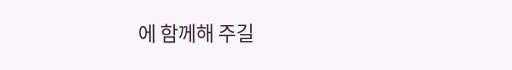에 함께해 주길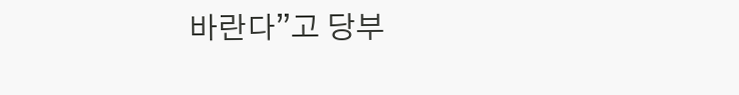바란다”고 당부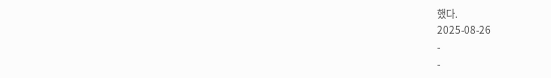했다.
2025-08-26
-
-